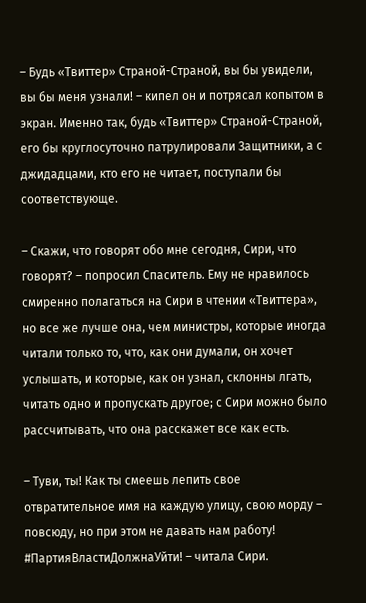– Будь «Твиттер» Страной-Страной, вы бы увидели, вы бы меня узнали! – кипел он и потрясал копытом в экран. Именно так, будь «Твиттер» Страной-Страной, его бы круглосуточно патрулировали Защитники, а с джидадцами, кто его не читает, поступали бы соответствующе.

– Скажи, что говорят обо мне сегодня, Сири, что говорят? – попросил Спаситель. Ему не нравилось смиренно полагаться на Сири в чтении «Твиттера», но все же лучше она, чем министры, которые иногда читали только то, что, как они думали, он хочет услышать, и которые, как он узнал, склонны лгать, читать одно и пропускать другое; с Сири можно было рассчитывать, что она расскажет все как есть.

– Туви, ты! Как ты смеешь лепить свое отвратительное имя на каждую улицу, свою морду – повсюду, но при этом не давать нам работу! #ПартияВластиДолжнаУйти! – читала Сири.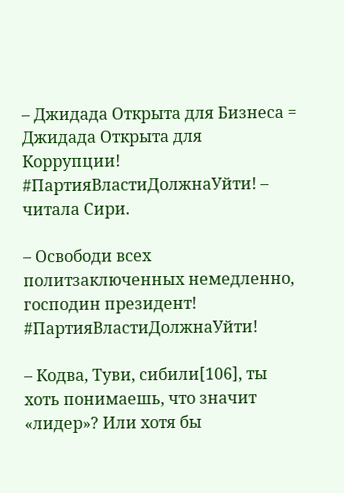– Джидада Открыта для Бизнеса = Джидада Открыта для Коррупции! #ПартияВластиДолжнаУйти! – читала Сири.

– Освободи всех политзаключенных немедленно, господин президент! #ПартияВластиДолжнаУйти!

– Кодва, Туви, сибили[106], ты хоть понимаешь, что значит «лидер»? Или хотя бы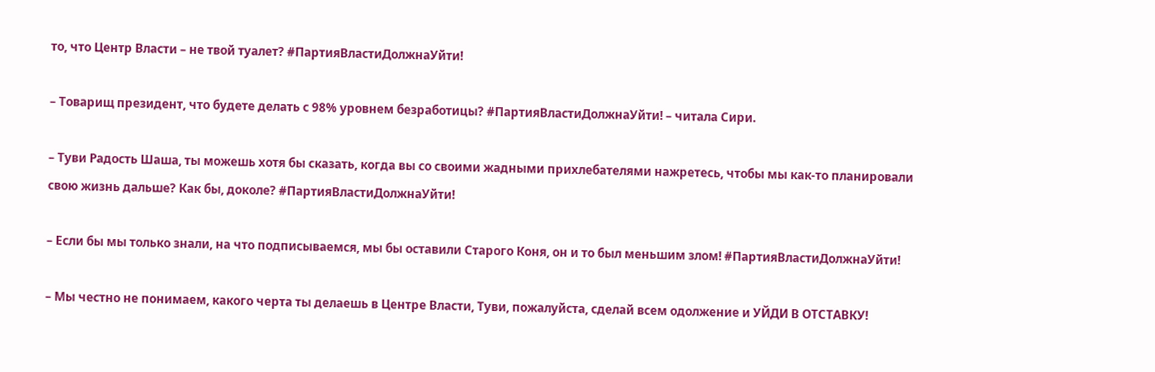то, что Центр Власти – не твой туалет? #ПартияВластиДолжнаУйти!

– Товарищ президент, что будете делать с 98% уровнем безработицы? #ПартияВластиДолжнаУйти! – читала Сири.

– Туви Радость Шаша, ты можешь хотя бы сказать, когда вы со своими жадными прихлебателями нажретесь, чтобы мы как-то планировали свою жизнь дальше? Как бы, доколе? #ПартияВластиДолжнаУйти!

– Если бы мы только знали, на что подписываемся, мы бы оставили Старого Коня, он и то был меньшим злом! #ПартияВластиДолжнаУйти!

– Мы честно не понимаем, какого черта ты делаешь в Центре Власти, Туви, пожалуйста, сделай всем одолжение и УЙДИ В ОТСТАВКУ!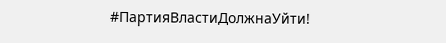#ПартияВластиДолжнаУйти!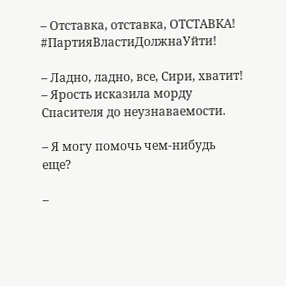– Отставка, отставка, ОТСТАВКА! #ПартияВластиДолжнаУйти!

– Ладно, ладно, все, Сири, хватит! – Ярость исказила морду Спасителя до неузнаваемости.

– Я могу помочь чем-нибудь еще?

–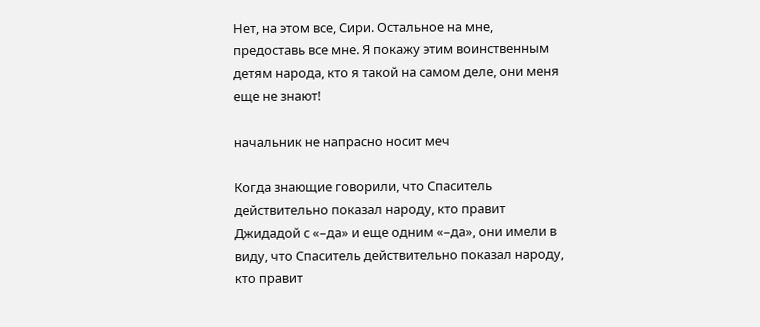Нет, на этом все, Сири. Остальное на мне, предоставь все мне. Я покажу этим воинственным детям народа, кто я такой на самом деле, они меня еще не знают!

начальник не напрасно носит меч

Когда знающие говорили, что Спаситель действительно показал народу, кто правит Джидадой с «–да» и еще одним «–да», они имели в виду, что Спаситель действительно показал народу, кто правит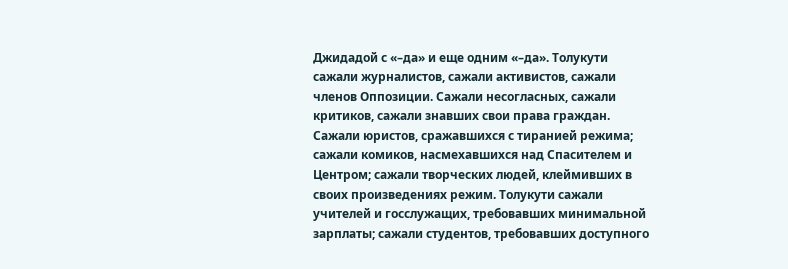Джидадой с «–да» и еще одним «–да». Толукути сажали журналистов, сажали активистов, сажали членов Оппозиции. Сажали несогласных, сажали критиков, сажали знавших свои права граждан. Сажали юристов, сражавшихся с тиранией режима; сажали комиков, насмехавшихся над Спасителем и Центром; сажали творческих людей, клеймивших в своих произведениях режим. Толукути сажали учителей и госслужащих, требовавших минимальной зарплаты; сажали студентов, требовавших доступного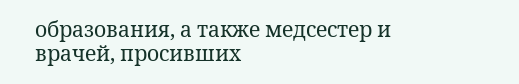образования, а также медсестер и врачей, просивших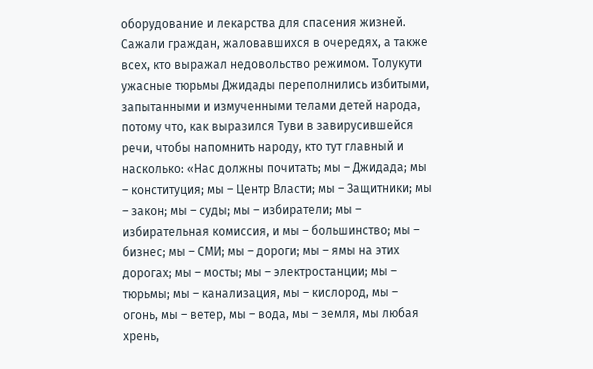оборудование и лекарства для спасения жизней. Сажали граждан, жаловавшихся в очередях, а также всех, кто выражал недовольство режимом. Толукути ужасные тюрьмы Джидады переполнились избитыми, запытанными и измученными телами детей народа, потому что, как выразился Туви в завирусившейся речи, чтобы напомнить народу, кто тут главный и насколько: «Нас должны почитать; мы – Джидада; мы – конституция; мы – Центр Власти; мы – Защитники; мы – закон; мы – суды; мы – избиратели; мы – избирательная комиссия, и мы – большинство; мы – бизнес; мы – СМИ; мы – дороги; мы – ямы на этих дорогах; мы – мосты; мы – электростанции; мы – тюрьмы; мы – канализация, мы – кислород, мы – огонь, мы – ветер, мы – вода, мы – земля, мы любая хрень,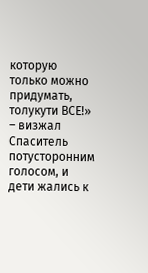которую только можно придумать, толукути ВСЕ!» – визжал Спаситель потусторонним голосом, и дети жались к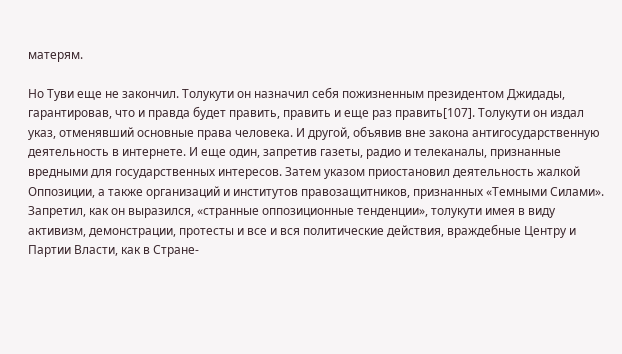матерям.

Но Туви еще не закончил. Толукути он назначил себя пожизненным президентом Джидады, гарантировав, что и правда будет править, править и еще раз править[107]. Толукути он издал указ, отменявший основные права человека. И другой, объявив вне закона антигосударственную деятельность в интернете. И еще один, запретив газеты, радио и телеканалы, признанные вредными для государственных интересов. Затем указом приостановил деятельность жалкой Оппозиции, а также организаций и институтов правозащитников, признанных «Темными Силами». Запретил, как он выразился, «странные оппозиционные тенденции», толукути имея в виду активизм, демонстрации, протесты и все и вся политические действия, враждебные Центру и Партии Власти, как в Стране-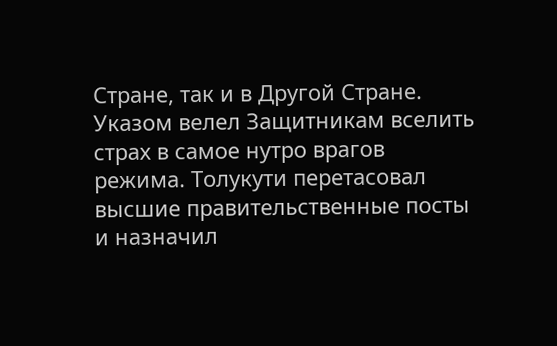Стране, так и в Другой Стране. Указом велел Защитникам вселить страх в самое нутро врагов режима. Толукути перетасовал высшие правительственные посты и назначил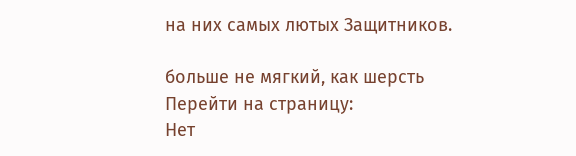на них самых лютых Защитников.

больше не мягкий, как шерсть
Перейти на страницу:
Нет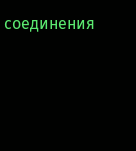соединения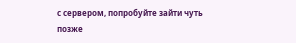с сервером, попробуйте зайти чуть позже